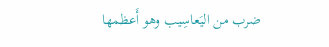ضرب من اليَعاسِيب وهو أَعظمها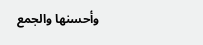وأحسنها والجمع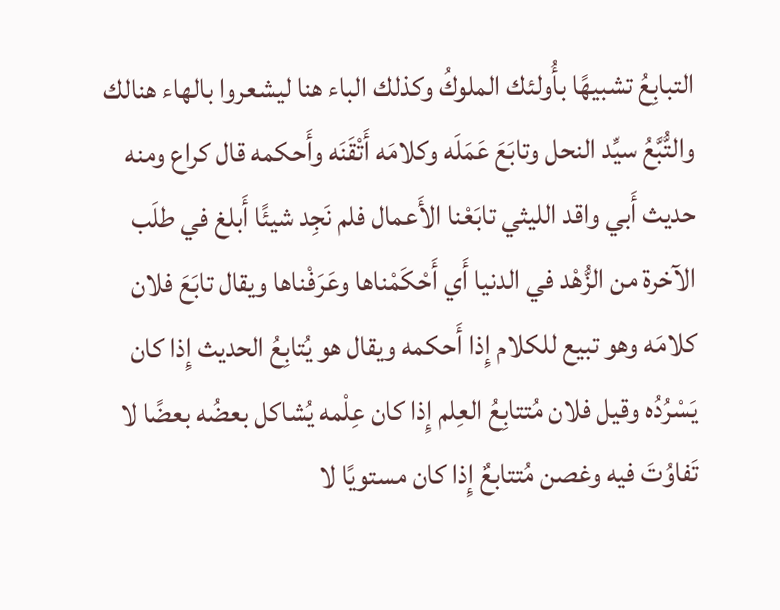التبابِعُ تشبيهًا بأُولئك الملوكُ وكذلك الباء هنا ليشعروا بالهاء هنالك والتُّبَّعُ سيِّد النحل وتابَعَ عَمَلَه وكلامَه أَتْقَنَه وأَحكمه قال كراع ومنه حديث أَبي واقد الليثي تابَعْنا الأَعمال فلم نَجِد شيئًا أَبلغ في طلَب الآخرة من الزُّهْد في الدنيا أَي أَحْكَمْناها وعَرَفْناها ويقال تابَعَ فلان كلامَه وهو تبيع للكلام إِذا أَحكمه ويقال هو يُتابِعُ الحديث إِذا كان يَسْرُدُه وقيل فلان مُتتابِعُ العِلم إِذا كان عِلْمه يُشاكل بعضُه بعضًا لا تَفاوُتَ فيه وغصن مُتتابعٌ إِذا كان مستويًا لا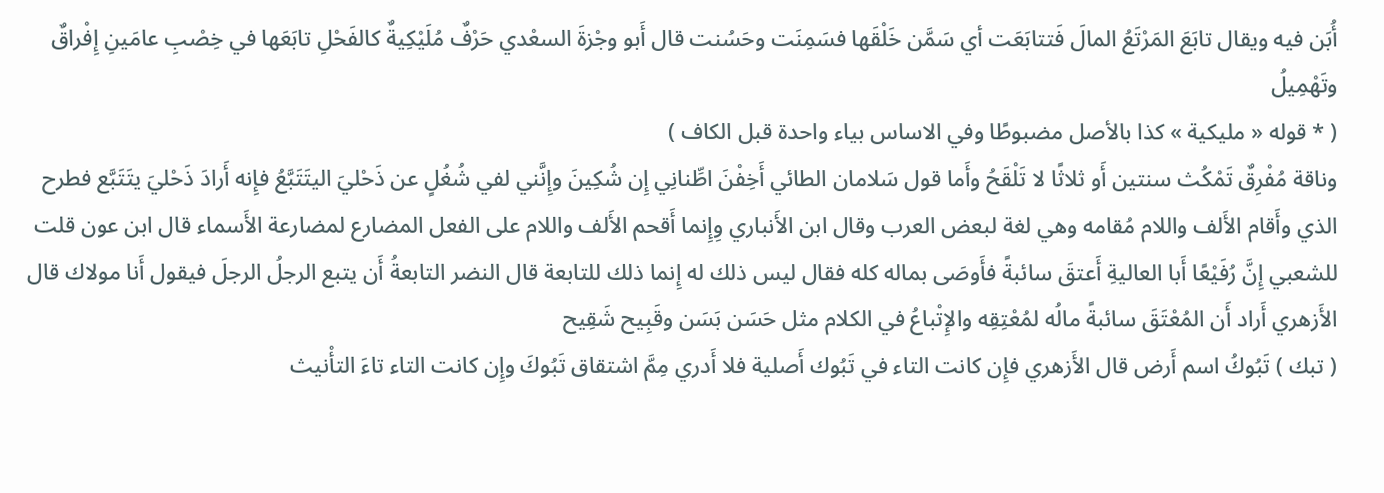أُبَن فيه ويقال تابَعَ المَرْتَعُ المالَ فَتتابَعَت أي سَمَّن خَلْقَها فسَمِنَت وحَسُنت قال أَبو وجْزةَ السعْدي حَرْفٌ مُلَيْكِيةٌ كالفَحْلِ تابَعَها في خِصْبِ عامَينِ إِفْراقٌ وتَهْمِيلُ
( * قوله « مليكية » كذا بالأصل مضبوطًا وفي الاساس بياء واحدة قبل الكاف )
وناقة مُفْرِقٌ تَمْكُث سنتين أَو ثلاثًا لا تَلْقَحُ وأَما قول سَلامان الطائي أَخِفْنَ اطِّنانِي إِن شُكِينَ وإِنَّني لفي شُغُلٍ عن ذَحْليَ اليتَتَبَّعُ فإِنه أَرادَ ذَحْليَ يتَتَبَّع فطرح الذي وأَقام الأَلف واللام مُقامه وهي لغة لبعض العرب وقال ابن الأَنباري وِإِنما أَقحم الأَلف واللام على الفعل المضارع لمضارعة الأَسماء قال ابن عون قلت للشعبي إِنَّ رُفَيْعًا أَبا العاليةِ أَعتقَ سائبةً فأَوصَى بماله كله فقال ليس ذلك له إِنما ذلك للتابعة قال النضر التابعةُ أَن يتبع الرجلُ الرجلَ فيقول أَنا مولاك قال الأَزهري أَراد أَن المُعْتَقَ سائبةً مالُه لمُعْتِقِه والإِتْباعُ في الكلام مثل حَسَن بَسَن وقَبِيح شَقِيح
( تبك ) تَبُوكُ اسم أَرض قال الأَزهري فإِن كانت التاء في تَبُوك أَصلية فلا أَدري مِمَّ اشتقاق تَبُوكَ وإِن كانت التاء تاءَ التأْنيث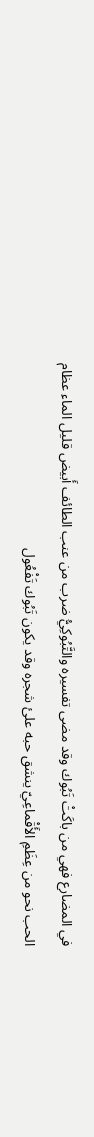في المضارع فهي من باكَتْ تَبُوك وقد مضى تفسيره والتَّبُوكِيُّ ضرب من عنب الطائف أَبيض قليل الماء عظام الحب نحو من عِظَمِ الأَقْماعِيّ ينشق حبه علئ شجره وقد يكون تَبُوك تَفْعُول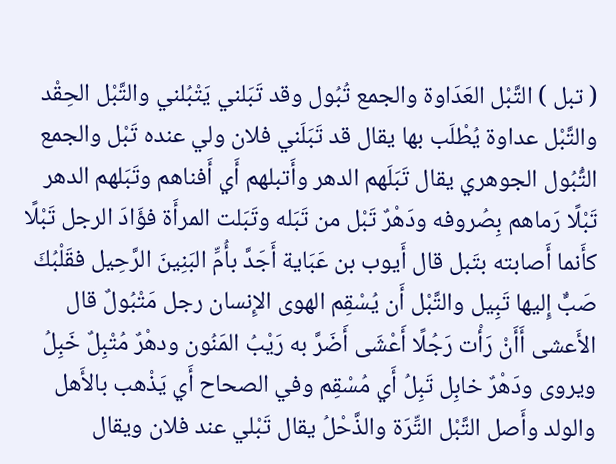( تبل ) التَّبْل العَدَاوة والجمع تُبُول وقد تَبَلني يَتْبُلني والتَّبْل الحِقْد والتَّبْل عداوة يُطْلَب بها يقال قد تَبَلَني فلان ولي عنده تَبْل والجمع التُّبُول الجوهري يقال تَبَلَهم الدهر وأَتبلهم أَي أَفناهم وتَبَلهم الدهر تَبْلًا رَماهم بِصُروفه ودَهْرٌ تَبْل من تَبَله وتَبَلت المرأَة فؤَادَ الرجل تَبْلًا كأَنما أَصابته بتَبل قال أَيوب بن عَبَاية أَجَدَّ بأُمِّ البَنِينَ الرَّحِيل فقَلْبُكَ صَبٌّ إِليها تَبِيل والتَّبْل أَن يُسْقِم الهوى الإِنسان رجل مَتْبُولٌ قال الأَعشى أَأَنْ رَأْت رَجُلًا أَعْشَى أَضَرَّ به رَيْبُ المَنُون ودهْرٌ مُتْبِلٌ خَبِلُ ويروى ودَهْرٌ خابِل تَبِلُ أَي مُسْقِم وفي الصحاح أَي يَذْهب بالأَهل والولد وأَصل التَّبْل التِّرَة والذَّحْلُ يقال تَبْلي عند فلان ويقال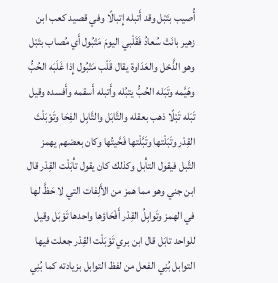أُصيب بتَبْل وقد أَتبله إِتبالًا وفي قصيد كعب ابن زهير بانَتْ سُعادُ فَقَلْبي اليومَ مَتْبُول أَي مُصاب بتَبْل وهو الذَّحْل والعَدَاوة يقال قَلْب مَتْبُول إِذا غَلَبَه الحُبُّ وهَيَّمه وتَبَله الحُبُّ يتبُله وأَتبله أَسقمه وأَفسده وقيل تَبَله تَبْلًا ذهب بعقله والتَّابَل والتَّابِل الفِحَا وتَوْبَلْتَ القِدْر وتَبَلْتها وتَبَّلْتها فَحَّيتُها وكان بعضهم يهمز التَّبل فيقول التأْبل وكذلك كان يقول تأْبَلْت القِدْر قال ابن جني وهو مما همز من الأَلِفات التي لا حَظَّ لها في الهمز وتَوابِلُ القِدْر أَفْحَاؤها واحدها تَوْبَل وقيل للواحد تابَل قال ابن بري تَوْبَلْت القِدْر جعلت فيها التوابل بُنِي الفعل من لفظ التوابل بزيادته كما بُنِي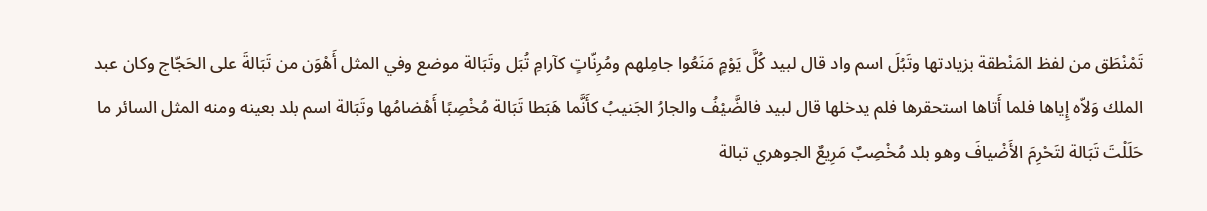تَمْنْطَق من لفظ المَنْطقة بزيادتها وتَبُلَ اسم واد قال لبيد كُلَّ يَوْمٍ مَنَعُوا جامِلهم ومُرِنّاتٍ كآرامِ تُبَل وتَبَالة موضع وفي المثل أَهْوَن من تَبَالةَ على الحَجّاج وكان عبد الملك وَلاّه إِياها فلما أَتاها استحقرها فلم يدخلها قال لبيد فالضَّيْفُ والجارُ الجَنيبُ كأَنَّما هَبَطا تَبَالة مُخْصِبًا أَهْضامُها وتَبَالة اسم بلد بعينه ومنه المثل السائر ما حَلَلْتَ تَبَالة لتَحْرِمَ الأَضْيافَ وهو بلد مُخْصِبٌ مَرِيعٌ الجوهري تبالة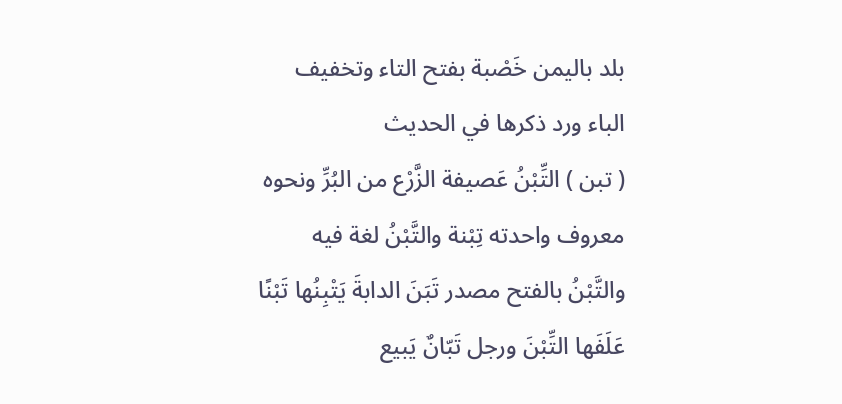بلد باليمن خَصْبة بفتح التاء وتخفيف الباء ورد ذكرها في الحديث
( تبن ) التِّبْنُ عَصيفة الزَّرْع من البُرِّ ونحوه معروف واحدته تِبْنة والتَّبْنُ لغة فيه والتَّبْنُ بالفتح مصدر تَبَنَ الدابةَ يَتْبِنُها تَبْنًا عَلَفَها التِّبْنَ ورجل تَبّانٌ يَبيع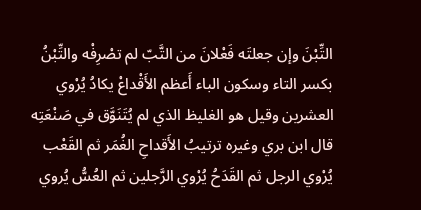التِّبْنَ وإن جعلتَه فَعْلانَ من التَّبّ لم تصْرِفْه والتِّبْنُ بكسر التاء وسكون الباء أَعظم الأَقْداعْ يكادُ يُرْوي العشرين وقيل هو الغليظ الذي لم يُتَنَوَّق في صَنْعَتِه قال ابن بري وغيره ترتيبُ الأَقداحِ الغُمَر ثم القَعْب يُرْوي الرجل ثم القَدَحُ يُرْوي الرَّجلين ثم العُسُّ يُروي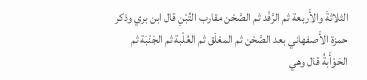الثلاثةَ والأَربعة ثم الرَّفْد ثم الصَّحْن مقارب التِّبْنِ قال ابن بري وذكر حمزة الأَصفهاني بعد الصَّحْن ثم المعْلَق ثم العُلْبة ثم الجَنْبَة ثم الحَوْأَبةُ قال وهي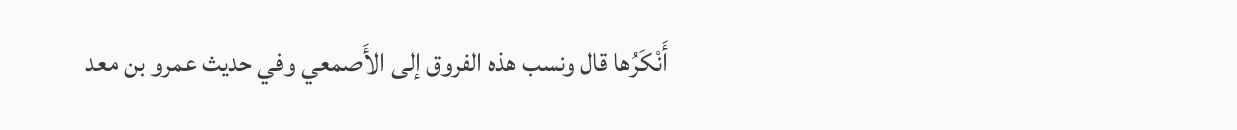أَنْكَرُها قال ونسب هذه الفروق إلى الأَصمعي وفي حديث عمرو بن معد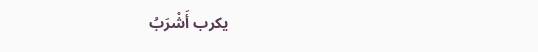يكرب أَشْرَبُ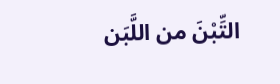التِّبْنَ من اللَّبَن